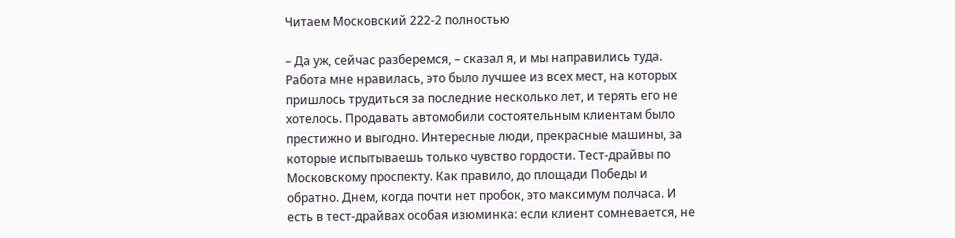Читаем Московский 222-2 полностью

– Да уж, сейчас разберемся, – сказал я, и мы направились туда. Работа мне нравилась, это было лучшее из всех мест, на которых пришлось трудиться за последние несколько лет, и терять его не хотелось. Продавать автомобили состоятельным клиентам было престижно и выгодно. Интересные люди, прекрасные машины, за которые испытываешь только чувство гордости. Тест-драйвы по Московскому проспекту. Как правило, до площади Победы и обратно. Днем, когда почти нет пробок, это максимум полчаса. И есть в тест-драйвах особая изюминка: если клиент сомневается, не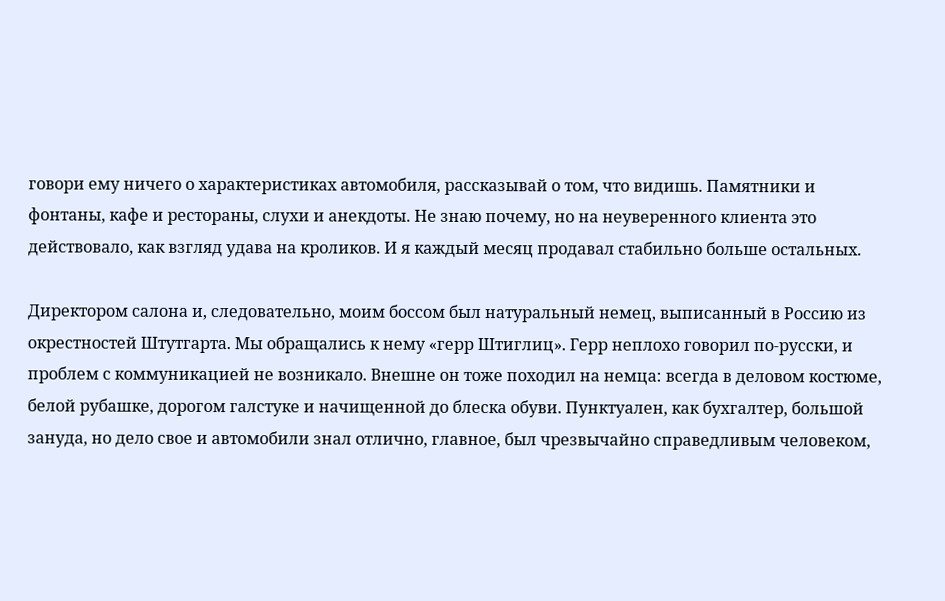говори ему ничего о характеристиках автомобиля, рассказывай о том, что видишь. Памятники и фонтаны, кафе и рестораны, слухи и анекдоты. Не знаю почему, но на неуверенного клиента это действовало, как взгляд удава на кроликов. И я каждый месяц продавал стабильно больше остальных.

Директором салона и, следовательно, моим боссом был натуральный немец, выписанный в Россию из окрестностей Штутгарта. Мы обращались к нему «герр Штиглиц». Герр неплохо говорил по-русски, и проблем с коммуникацией не возникало. Внешне он тоже походил на немца: всегда в деловом костюме, белой рубашке, дорогом галстуке и начищенной до блеска обуви. Пунктуален, как бухгалтер, большой зануда, но дело свое и автомобили знал отлично, главное, был чрезвычайно справедливым человеком,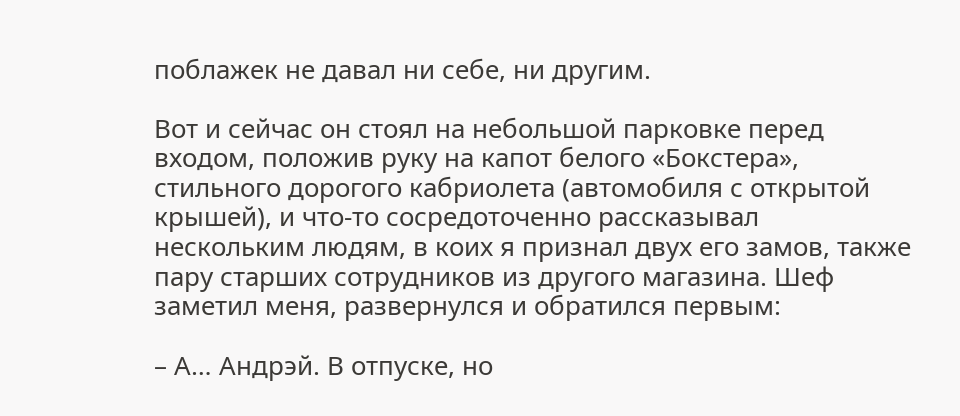поблажек не давал ни себе, ни другим.

Вот и сейчас он стоял на небольшой парковке перед входом, положив руку на капот белого «Бокстера», стильного дорогого кабриолета (автомобиля с открытой крышей), и что-то сосредоточенно рассказывал нескольким людям, в коих я признал двух его замов, также пару старших сотрудников из другого магазина. Шеф заметил меня, развернулся и обратился первым:

– А… Андрэй. В отпуске, но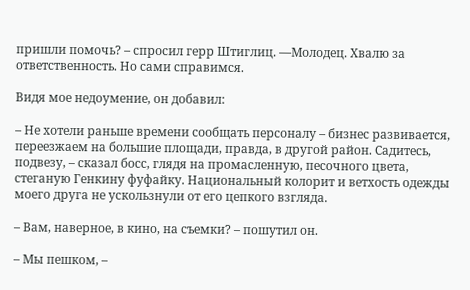пришли помочь? – спросил герр Штиглиц. —Молодец. Хвалю за ответственность. Но сами справимся.

Видя мое недоумение, он добавил:

– Не хотели раньше времени сообщать персоналу – бизнес развивается, переезжаем на большие площади, правда, в другой район. Садитесь, подвезу, – сказал босс, глядя на промасленную, песочного цвета, стеганую Генкину фуфайку. Национальный колорит и ветхость одежды моего друга не ускользнули от его цепкого взгляда.

– Вам, наверное, в кино, на съемки? – пошутил он.

– Мы пешком, –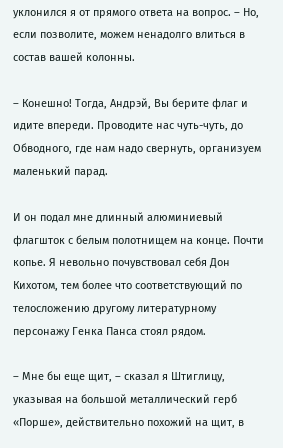уклонился я от прямого ответа на вопрос. – Но, если позволите, можем ненадолго влиться в состав вашей колонны.

– Конешно! Тогда, Андрэй, Вы берите флаг и идите впереди. Проводите нас чуть-чуть, до Обводного, где нам надо свернуть, организуем маленький парад.

И он подал мне длинный алюминиевый флагшток с белым полотнищем на конце. Почти копье. Я невольно почувствовал себя Дон Кихотом, тем более что соответствующий по телосложению другому литературному персонажу Генка Панса стоял рядом.

– Мне бы еще щит, – сказал я Штиглицу, указывая на большой металлический герб «Порше», действительно похожий на щит, в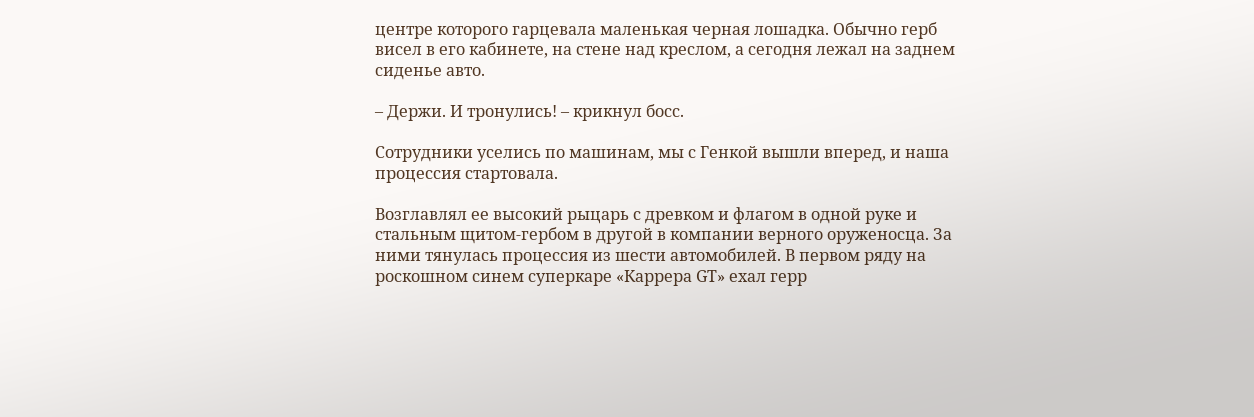центре которого гарцевала маленькая черная лошадка. Обычно герб висел в его кабинете, на стене над креслом, а сегодня лежал на заднем сиденье авто.

– Держи. И тронулись! – крикнул босс.

Сотрудники уселись по машинам, мы с Генкой вышли вперед, и наша процессия стартовала.

Возглавлял ее высокий рыцарь с древком и флагом в одной руке и стальным щитом-гербом в другой в компании верного оруженосца. За ними тянулась процессия из шести автомобилей. В первом ряду на роскошном синем суперкаре «Каррера GT» ехал герр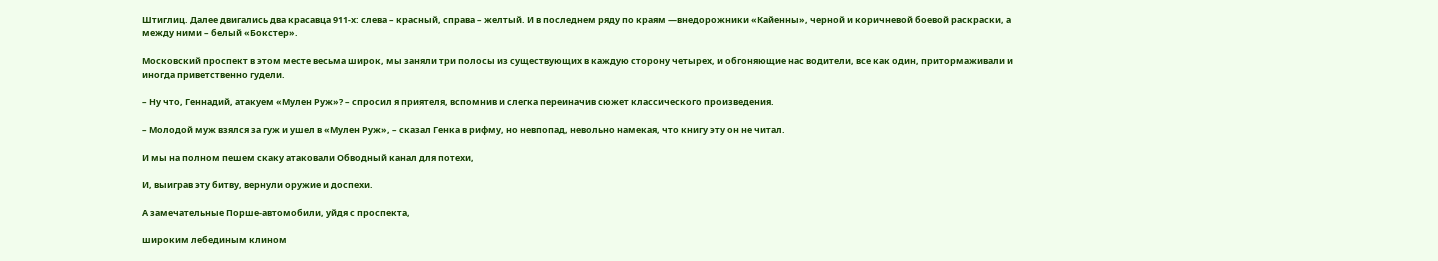Штиглиц. Далее двигались два красавца 911-х: слева – красный, справа – желтый. И в последнем ряду по краям —внедорожники «Кайенны», черной и коричневой боевой раскраски, а между ними – белый «Бокстер».

Московский проспект в этом месте весьма широк, мы заняли три полосы из существующих в каждую сторону четырех, и обгоняющие нас водители, все как один, притормаживали и иногда приветственно гудели.

– Ну что, Геннадий, атакуем «Мулен Руж»? – спросил я приятеля, вспомнив и слегка переиначив сюжет классического произведения.

– Молодой муж взялся за гуж и ушел в «Мулен Руж», – сказал Генка в рифму, но невпопад, невольно намекая, что книгу эту он не читал.

И мы на полном пешем скаку атаковали Обводный канал для потехи,

И, выиграв эту битву, вернули оружие и доспехи.

А замечательные Порше-автомобили, уйдя с проспекта,

широким лебединым клином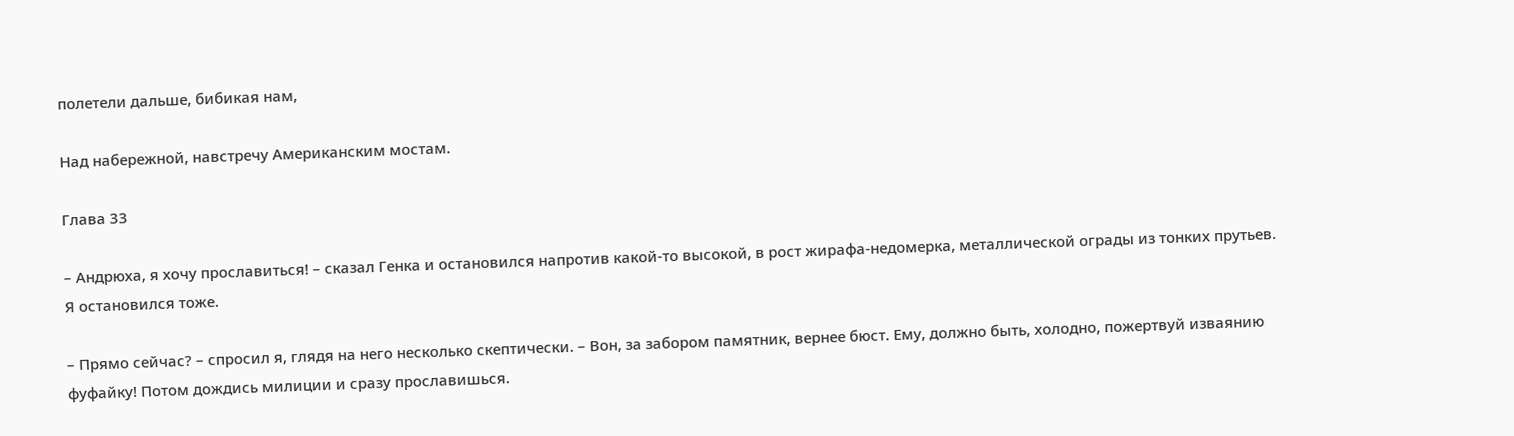полетели дальше, бибикая нам,

Над набережной, навстречу Американским мостам.

Глава 33

– Андрюха, я хочу прославиться! – сказал Генка и остановился напротив какой-то высокой, в рост жирафа-недомерка, металлической ограды из тонких прутьев. Я остановился тоже.

– Прямо сейчас? – спросил я, глядя на него несколько скептически. – Вон, за забором памятник, вернее бюст. Ему, должно быть, холодно, пожертвуй изваянию фуфайку! Потом дождись милиции и сразу прославишься.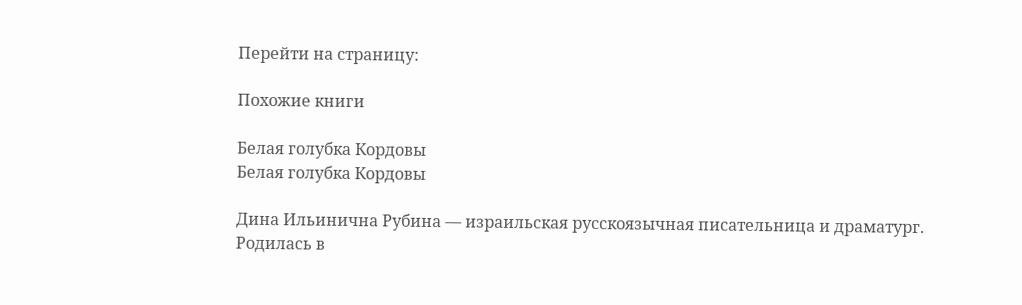Перейти на страницу:

Похожие книги

Белая голубка Кордовы
Белая голубка Кордовы

Дина Ильинична Рубина — израильская русскоязычная писательница и драматург. Родилась в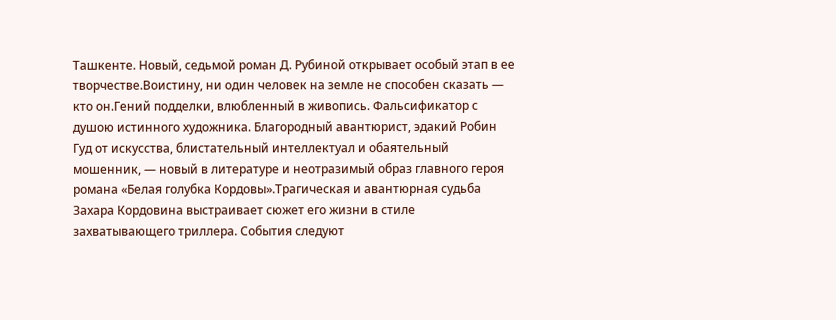Ташкенте. Новый, седьмой роман Д. Рубиной открывает особый этап в ее творчестве.Воистину, ни один человек на земле не способен сказать — кто он.Гений подделки, влюбленный в живопись. Фальсификатор с душою истинного художника. Благородный авантюрист, эдакий Робин Гуд от искусства, блистательный интеллектуал и обаятельный мошенник, — новый в литературе и неотразимый образ главного героя романа «Белая голубка Кордовы».Трагическая и авантюрная судьба Захара Кордовина выстраивает сюжет его жизни в стиле захватывающего триллера. События следуют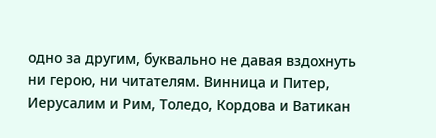одно за другим, буквально не давая вздохнуть ни герою, ни читателям. Винница и Питер, Иерусалим и Рим, Толедо, Кордова и Ватикан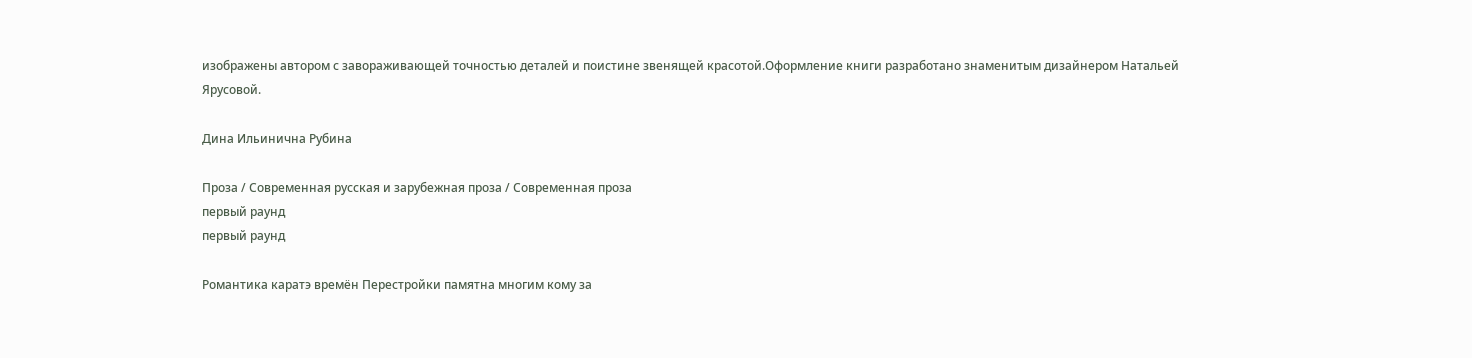изображены автором с завораживающей точностью деталей и поистине звенящей красотой.Оформление книги разработано знаменитым дизайнером Натальей Ярусовой.

Дина Ильинична Рубина

Проза / Современная русская и зарубежная проза / Современная проза
первый раунд
первый раунд

Романтика каратэ времён Перестройки памятна многим кому за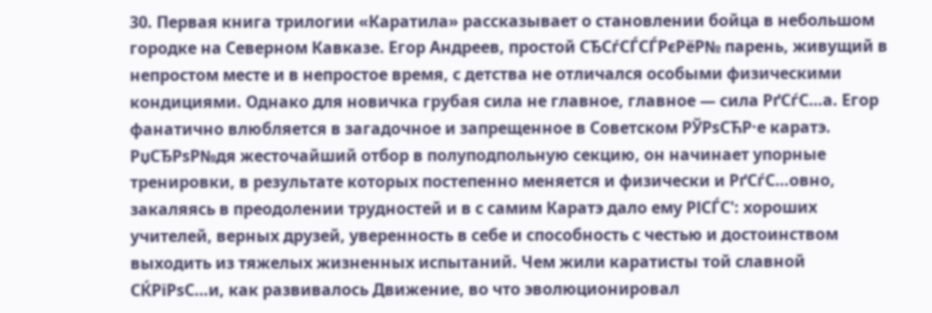30. Первая книга трилогии «Каратила» рассказывает о становлении бойца в небольшом городке на Северном Кавказе. Егор Андреев, простой СЂСѓСЃСЃРєРёР№ парень, живущий в непростом месте и в непростое время, с детства не отличался особыми физическими кондициями. Однако для новичка грубая сила не главное, главное — сила РґСѓС…а. Егор фанатично влюбляется в загадочное и запрещенное в Советском РЎРѕСЋР·е каратэ. РџСЂРѕР№дя жесточайший отбор в полуподпольную секцию, он начинает упорные тренировки, в результате которых постепенно меняется и физически и РґСѓС…овно, закаляясь в преодолении трудностей и в с самим Каратэ дало ему РІСЃС': хороших учителей, верных друзей, уверенность в себе и способность с честью и достоинством выходить из тяжелых жизненных испытаний. Чем жили каратисты той славной СЌРїРѕС…и, как развивалось Движение, во что эволюционировал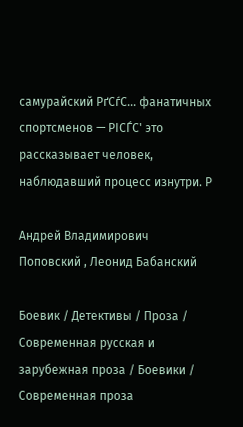самурайский РґСѓС… фанатичных спортсменов — РІСЃС' это рассказывает человек, наблюдавший процесс изнутри. Р

Андрей Владимирович Поповский , Леонид Бабанский

Боевик / Детективы / Проза / Современная русская и зарубежная проза / Боевики / Современная проза